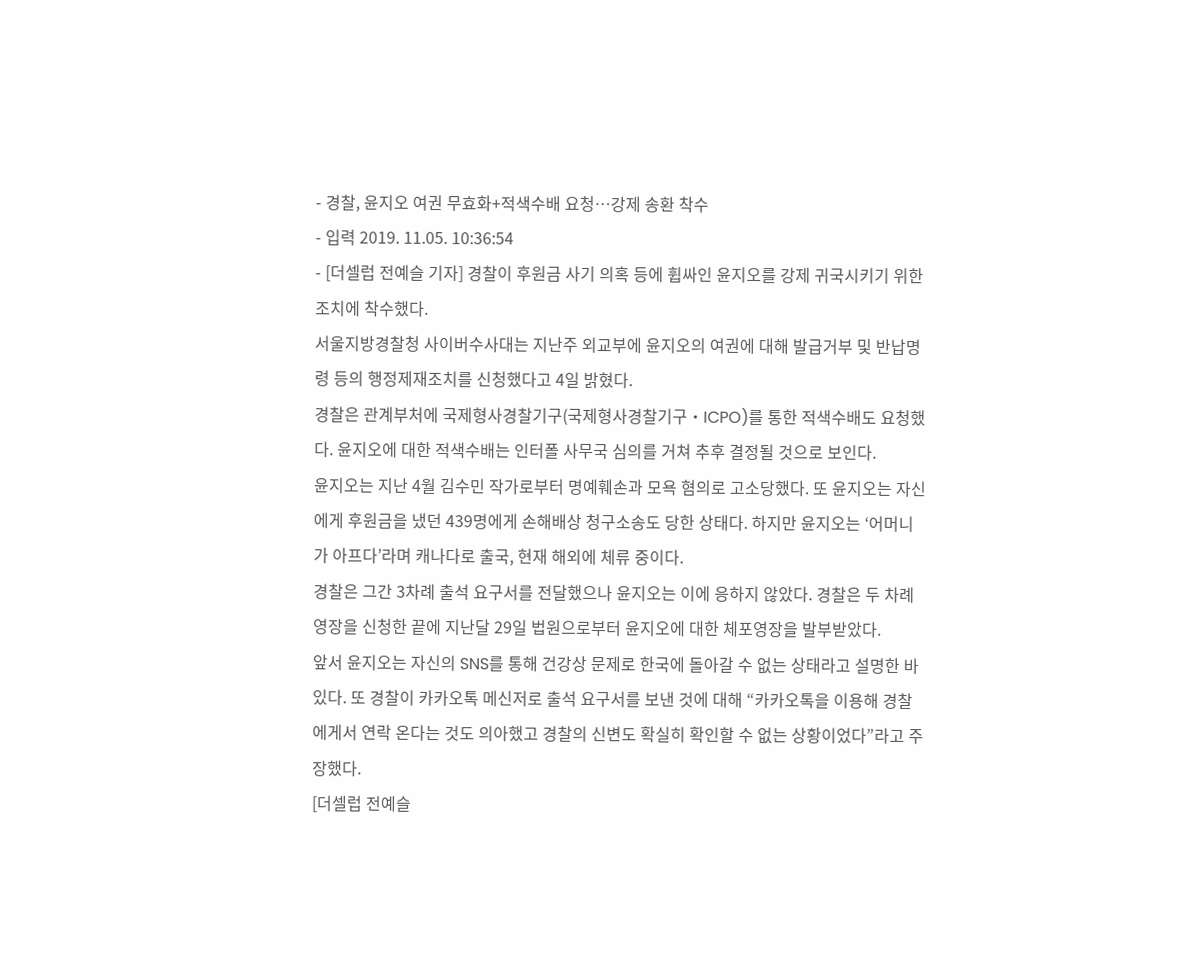- 경찰, 윤지오 여권 무효화+적색수배 요청…강제 송환 착수
- 입력 2019. 11.05. 10:36:54
- [더셀럽 전예슬 기자] 경찰이 후원금 사기 의혹 등에 휩싸인 윤지오를 강제 귀국시키기 위한 조치에 착수했다.
서울지방경찰청 사이버수사대는 지난주 외교부에 윤지오의 여권에 대해 발급거부 및 반납명령 등의 행정제재조치를 신청했다고 4일 밝혔다.
경찰은 관계부처에 국제형사경찰기구(국제형사경찰기구‧ICPO)를 통한 적색수배도 요청했다. 윤지오에 대한 적색수배는 인터폴 사무국 심의를 거쳐 추후 결정될 것으로 보인다.
윤지오는 지난 4월 김수민 작가로부터 명예훼손과 모욕 혐의로 고소당했다. 또 윤지오는 자신에게 후원금을 냈던 439명에게 손해배상 청구소송도 당한 상태다. 하지만 윤지오는 ‘어머니가 아프다’라며 캐나다로 출국, 현재 해외에 체류 중이다.
경찰은 그간 3차례 출석 요구서를 전달했으나 윤지오는 이에 응하지 않았다. 경찰은 두 차례 영장을 신청한 끝에 지난달 29일 법원으로부터 윤지오에 대한 체포영장을 발부받았다.
앞서 윤지오는 자신의 SNS를 통해 건강상 문제로 한국에 돌아갈 수 없는 상태라고 설명한 바 있다. 또 경찰이 카카오톡 메신저로 출석 요구서를 보낸 것에 대해 “카카오톡을 이용해 경찰에게서 연락 온다는 것도 의아했고 경찰의 신변도 확실히 확인할 수 없는 상황이었다”라고 주장했다.
[더셀럽 전예슬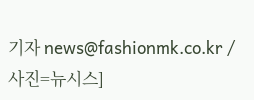기자 news@fashionmk.co.kr / 사진=뉴시스]